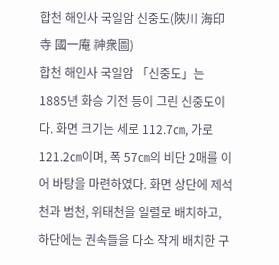합천 해인사 국일암 신중도(陜川 海印寺 國一庵 神衆圖)
합천 해인사 국일암 「신중도」는 1885년 화승 기전 등이 그린 신중도이다. 화면 크기는 세로 112.7㎝, 가로 121.2㎝이며, 폭 57㎝의 비단 2매를 이어 바탕을 마련하였다. 화면 상단에 제석천과 범천, 위태천을 일렬로 배치하고, 하단에는 권속들을 다소 작게 배치한 구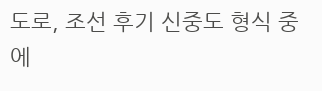도로, 조선 후기 신중도 형식 중에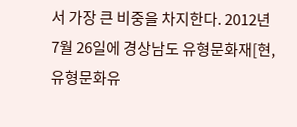서 가장 큰 비중을 차지한다. 2012년 7월 26일에 경상남도 유형문화재[현, 유형문화유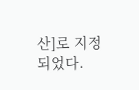산]로 지정되었다.